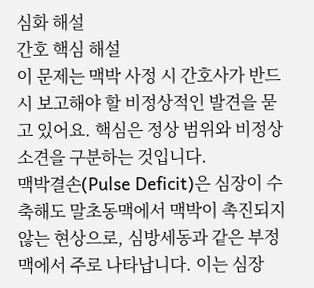심화 해설
간호 핵심 해설
이 문제는 맥박 사정 시 간호사가 반드시 보고해야 할 비정상적인 발견을 묻고 있어요. 핵심은 정상 범위와 비정상 소견을 구분하는 것입니다.
맥박결손(Pulse Deficit)은 심장이 수축해도 말초동맥에서 맥박이 촉진되지 않는 현상으로, 심방세동과 같은 부정맥에서 주로 나타납니다. 이는 심장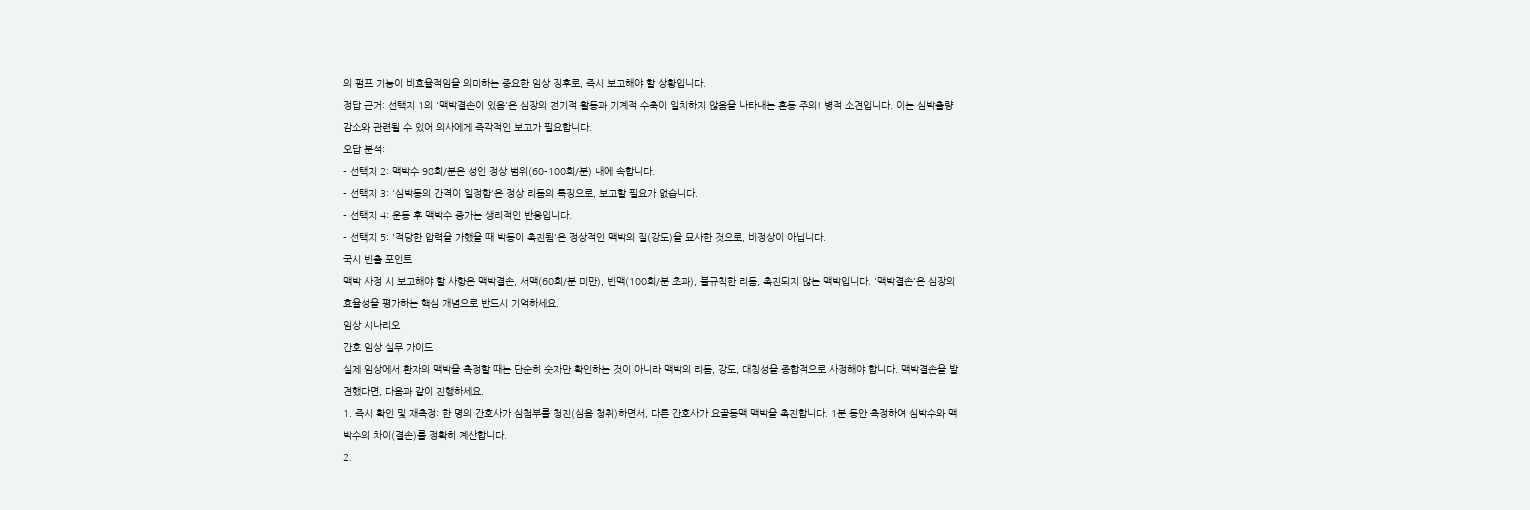의 펌프 기능이 비효율적임을 의미하는 중요한 임상 징후로, 즉시 보고해야 할 상황입니다.
정답 근거: 선택지 1의 '맥박결손이 있음'은 심장의 전기적 활동과 기계적 수축이 일치하지 않음을 나타내는 혼동 주의! 병적 소견입니다. 이는 심박출량 감소와 관련될 수 있어 의사에게 즉각적인 보고가 필요합니다.
오답 분석:
- 선택지 2: 맥박수 98회/분은 성인 정상 범위(60-100회/분) 내에 속합니다.
- 선택지 3: '심박동의 간격이 일정함'은 정상 리듬의 특징으로, 보고할 필요가 없습니다.
- 선택지 4: 운동 후 맥박수 증가는 생리적인 반응입니다.
- 선택지 5: '적당한 압력을 가했을 때 박동이 촉진됨'은 정상적인 맥박의 질(강도)을 묘사한 것으로, 비정상이 아닙니다.
국시 빈출 포인트
맥박 사정 시 보고해야 할 사항은 맥박결손, 서맥(60회/분 미만), 빈맥(100회/분 초과), 불규칙한 리듬, 촉진되지 않는 맥박입니다. '맥박결손'은 심장의 효율성을 평가하는 핵심 개념으로 반드시 기억하세요.
임상 시나리오
간호 임상 실무 가이드
실제 임상에서 환자의 맥박을 측정할 때는 단순히 숫자만 확인하는 것이 아니라 맥박의 리듬, 강도, 대칭성을 종합적으로 사정해야 합니다. 맥박결손을 발견했다면, 다음과 같이 진행하세요.
1. 즉시 확인 및 재측정: 한 명의 간호사가 심첨부를 청진(심음 청취)하면서, 다른 간호사가 요골동맥 맥박을 촉진합니다. 1분 동안 측정하여 심박수와 맥박수의 차이(결손)를 정확히 계산합니다.
2.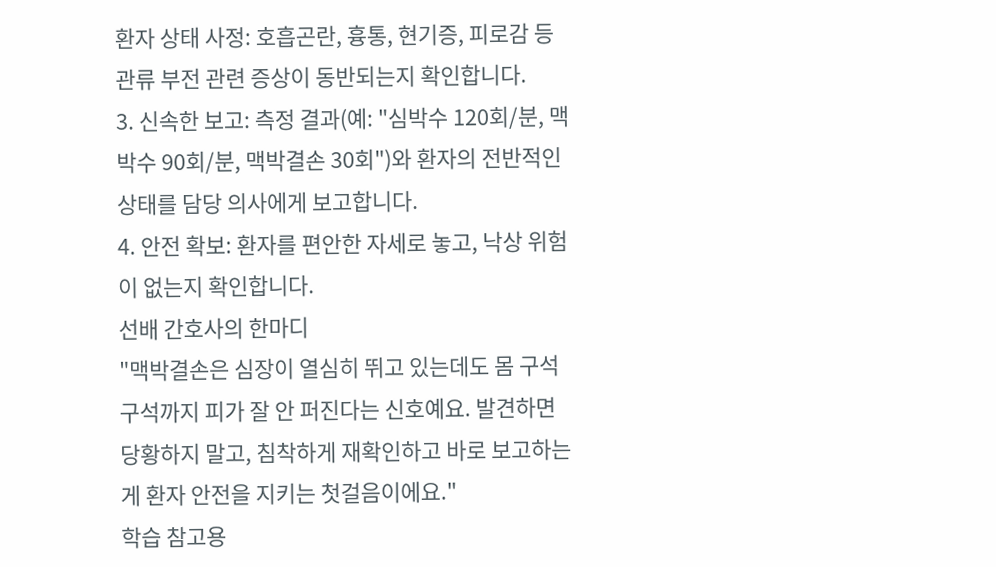환자 상태 사정: 호흡곤란, 흉통, 현기증, 피로감 등 관류 부전 관련 증상이 동반되는지 확인합니다.
3. 신속한 보고: 측정 결과(예: "심박수 120회/분, 맥박수 90회/분, 맥박결손 30회")와 환자의 전반적인 상태를 담당 의사에게 보고합니다.
4. 안전 확보: 환자를 편안한 자세로 놓고, 낙상 위험이 없는지 확인합니다.
선배 간호사의 한마디
"맥박결손은 심장이 열심히 뛰고 있는데도 몸 구석구석까지 피가 잘 안 퍼진다는 신호예요. 발견하면 당황하지 말고, 침착하게 재확인하고 바로 보고하는 게 환자 안전을 지키는 첫걸음이에요."
학습 참고용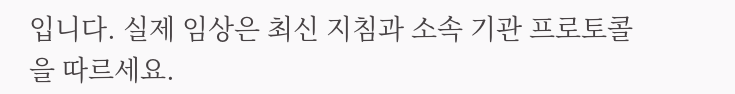입니다. 실제 임상은 최신 지침과 소속 기관 프로토콜을 따르세요.